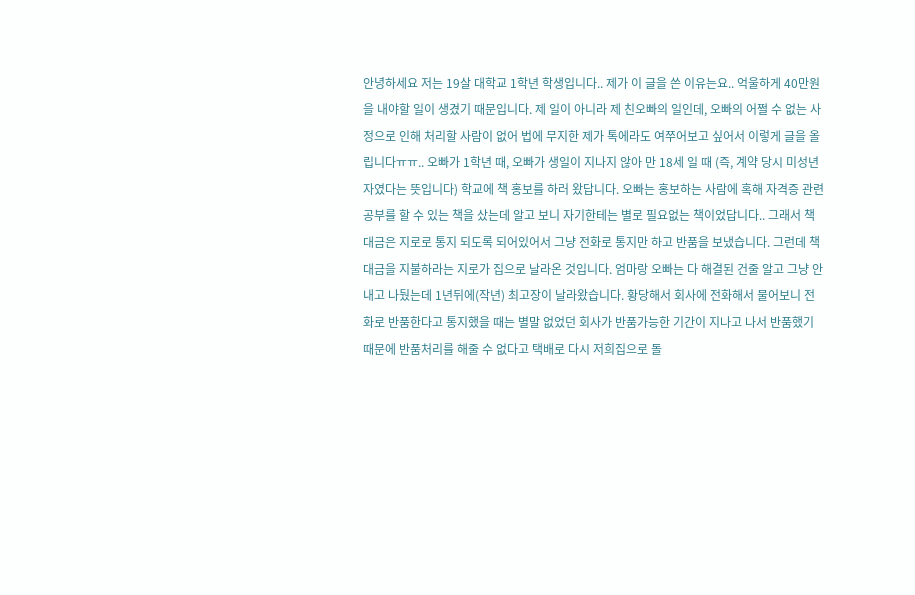안녕하세요 저는 19살 대학교 1학년 학생입니다.. 제가 이 글을 쓴 이유는요.. 억울하게 40만원을 내야할 일이 생겼기 때문입니다. 제 일이 아니라 제 친오빠의 일인데, 오빠의 어쩔 수 없는 사정으로 인해 처리할 사람이 없어 법에 무지한 제가 톡에라도 여쭈어보고 싶어서 이렇게 글을 올립니다ㅠㅠ.. 오빠가 1학년 때, 오빠가 생일이 지나지 않아 만 18세 일 때 (즉, 계약 당시 미성년자였다는 뜻입니다) 학교에 책 홍보를 하러 왔답니다. 오빠는 홍보하는 사람에 혹해 자격증 관련 공부를 할 수 있는 책을 샀는데 알고 보니 자기한테는 별로 필요없는 책이었답니다.. 그래서 책 대금은 지로로 통지 되도록 되어있어서 그냥 전화로 통지만 하고 반품을 보냈습니다. 그런데 책대금을 지불하라는 지로가 집으로 날라온 것입니다. 엄마랑 오빠는 다 해결된 건줄 알고 그냥 안내고 나뒀는데 1년뒤에(작년) 최고장이 날라왔습니다. 황당해서 회사에 전화해서 물어보니 전화로 반품한다고 통지했을 때는 별말 없었던 회사가 반품가능한 기간이 지나고 나서 반품했기 때문에 반품처리를 해줄 수 없다고 택배로 다시 저희집으로 돌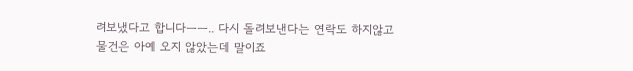려보냈다고 합니다ㅡㅡ.. 다시 돌려보낸다는 연락도 하지않고 물건은 아예 오지 않았는데 말이죠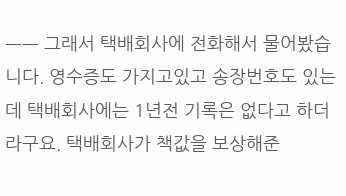ㅡㅡ 그래서 택배회사에 전화해서 물어봤습니다. 영수증도 가지고있고 송장번호도 있는데 택배회사에는 1년전 기록은 없다고 하더라구요. 택배회사가 책값을 보상해준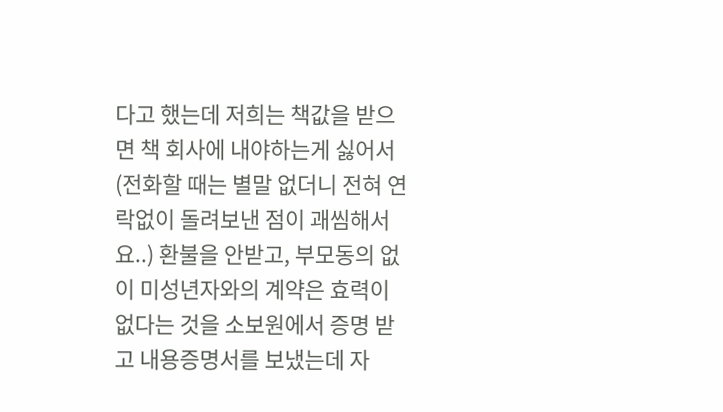다고 했는데 저희는 책값을 받으면 책 회사에 내야하는게 싫어서(전화할 때는 별말 없더니 전혀 연락없이 돌려보낸 점이 괘씸해서요..) 환불을 안받고, 부모동의 없이 미성년자와의 계약은 효력이 없다는 것을 소보원에서 증명 받고 내용증명서를 보냈는데 자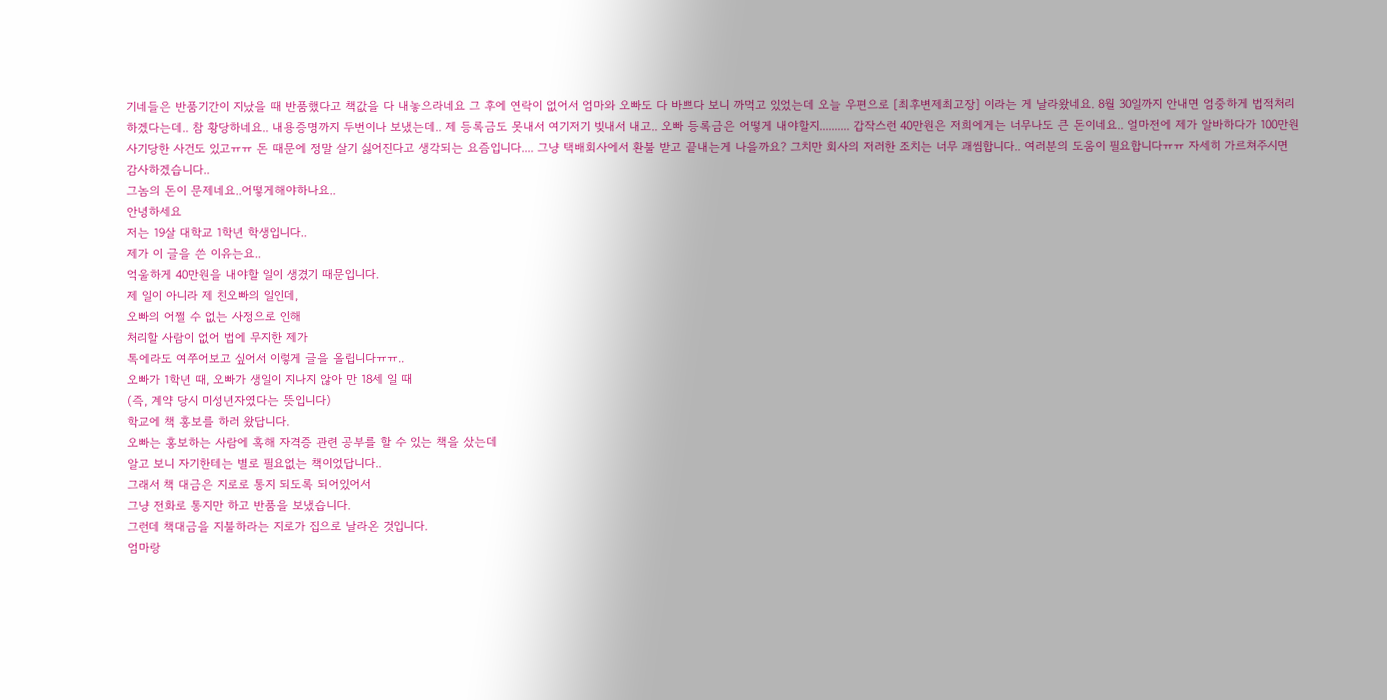기네들은 반품기간이 지났을 때 반품했다고 책값을 다 내놓으라네요 그 후에 연락이 없어서 엄마와 오빠도 다 바쁘다 보니 까먹고 있었는데 오늘 우편으로 [최후변제최고장] 이라는 게 날라왔네요. 8월 30일까지 안내면 엄중하게 법적처리하겠다는데.. 참 황당하네요.. 내용증명까지 두번이나 보냈는데.. 제 등록금도 못내서 여기저기 빚내서 내고.. 오빠 등록금은 어떻게 내야할지.......... 갑작스런 40만원은 저희에게는 너무나도 큰 돈이네요.. 얼마전에 제가 알바하다가 100만원 사기당한 사건도 있고ㅠㅠ 돈 때문에 정말 살기 싫어진다고 생각되는 요즘입니다.... 그냥 택배회사에서 환불 받고 끝내는게 나을까요? 그치만 회사의 저러한 조치는 너무 괘씸합니다.. 여러분의 도움이 필요합니다ㅠㅠ 자세히 가르쳐주시면 감사하겠습니다..
그놈의 돈이 문제네요..어떻게해야하나요..
안녕하세요
저는 19살 대학교 1학년 학생입니다..
제가 이 글을 쓴 이유는요..
억울하게 40만원을 내야할 일이 생겼기 때문입니다.
제 일이 아니라 제 친오빠의 일인데,
오빠의 어쩔 수 없는 사정으로 인해
처리할 사람이 없어 법에 무지한 제가
톡에라도 여쭈어보고 싶어서 이렇게 글을 올립니다ㅠㅠ..
오빠가 1학년 때, 오빠가 생일이 지나지 않아 만 18세 일 때
(즉, 계약 당시 미성년자였다는 뜻입니다)
학교에 책 홍보를 하러 왔답니다.
오빠는 홍보하는 사람에 혹해 자격증 관련 공부를 할 수 있는 책을 샀는데
알고 보니 자기한테는 별로 필요없는 책이었답니다..
그래서 책 대금은 지로로 통지 되도록 되어있어서
그냥 전화로 통지만 하고 반품을 보냈습니다.
그런데 책대금을 지불하라는 지로가 집으로 날라온 것입니다.
엄마랑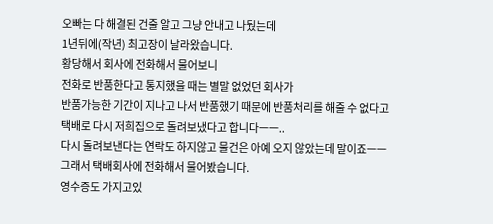오빠는 다 해결된 건줄 알고 그냥 안내고 나뒀는데
1년뒤에(작년) 최고장이 날라왔습니다.
황당해서 회사에 전화해서 물어보니
전화로 반품한다고 통지했을 때는 별말 없었던 회사가
반품가능한 기간이 지나고 나서 반품했기 때문에 반품처리를 해줄 수 없다고
택배로 다시 저희집으로 돌려보냈다고 합니다ㅡㅡ..
다시 돌려보낸다는 연락도 하지않고 물건은 아예 오지 않았는데 말이죠ㅡㅡ
그래서 택배회사에 전화해서 물어봤습니다.
영수증도 가지고있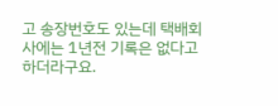고 송장번호도 있는데 택배회사에는 1년전 기록은 없다고 하더라구요.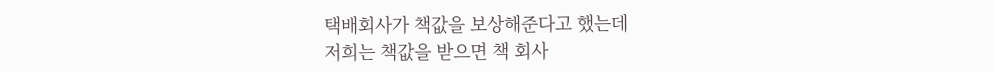택배회사가 책값을 보상해준다고 했는데
저희는 책값을 받으면 책 회사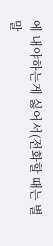에 내야하는게 싫어서(전화할 때는 별말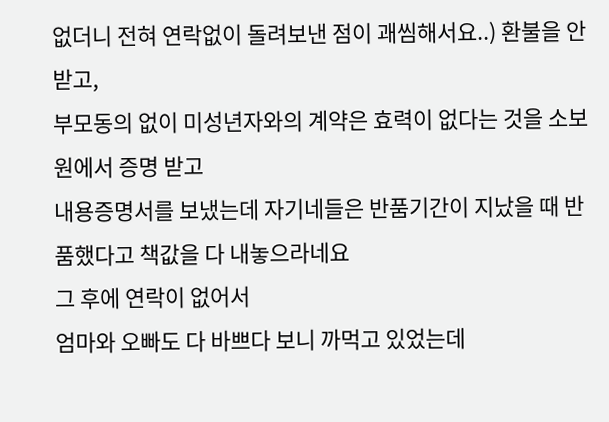없더니 전혀 연락없이 돌려보낸 점이 괘씸해서요..) 환불을 안받고,
부모동의 없이 미성년자와의 계약은 효력이 없다는 것을 소보원에서 증명 받고
내용증명서를 보냈는데 자기네들은 반품기간이 지났을 때 반품했다고 책값을 다 내놓으라네요
그 후에 연락이 없어서
엄마와 오빠도 다 바쁘다 보니 까먹고 있었는데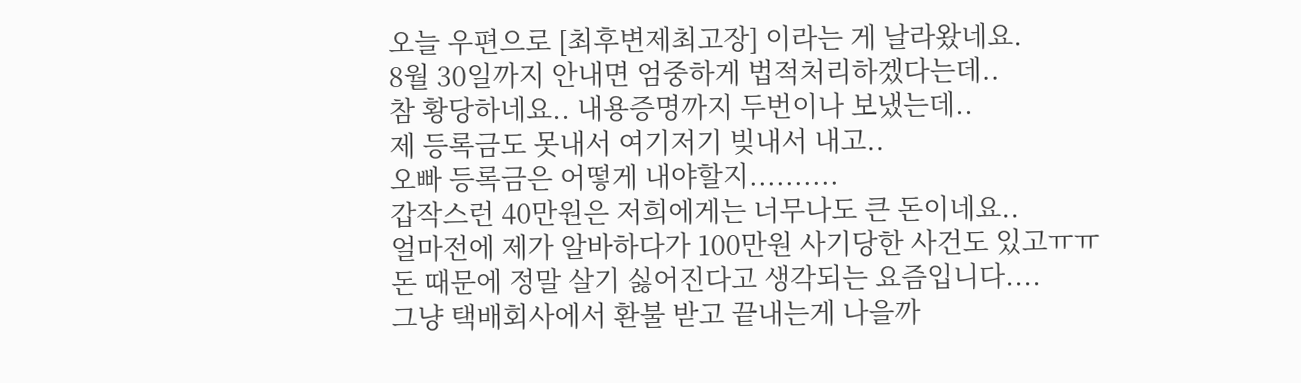오늘 우편으로 [최후변제최고장] 이라는 게 날라왔네요.
8월 30일까지 안내면 엄중하게 법적처리하겠다는데..
참 황당하네요.. 내용증명까지 두번이나 보냈는데..
제 등록금도 못내서 여기저기 빚내서 내고..
오빠 등록금은 어떻게 내야할지..........
갑작스런 40만원은 저희에게는 너무나도 큰 돈이네요..
얼마전에 제가 알바하다가 100만원 사기당한 사건도 있고ㅠㅠ
돈 때문에 정말 살기 싫어진다고 생각되는 요즘입니다....
그냥 택배회사에서 환불 받고 끝내는게 나을까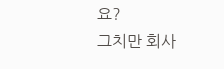요?
그치만 회사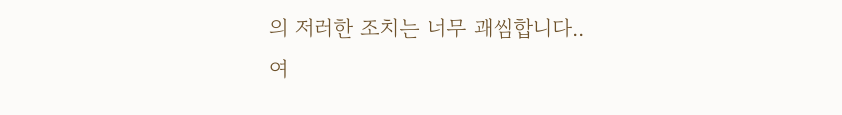의 저러한 조치는 너무 괘씸합니다..
여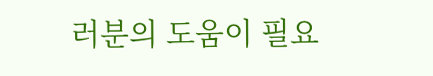러분의 도움이 필요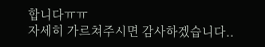합니다ㅠㅠ
자세히 가르쳐주시면 감사하겠습니다..